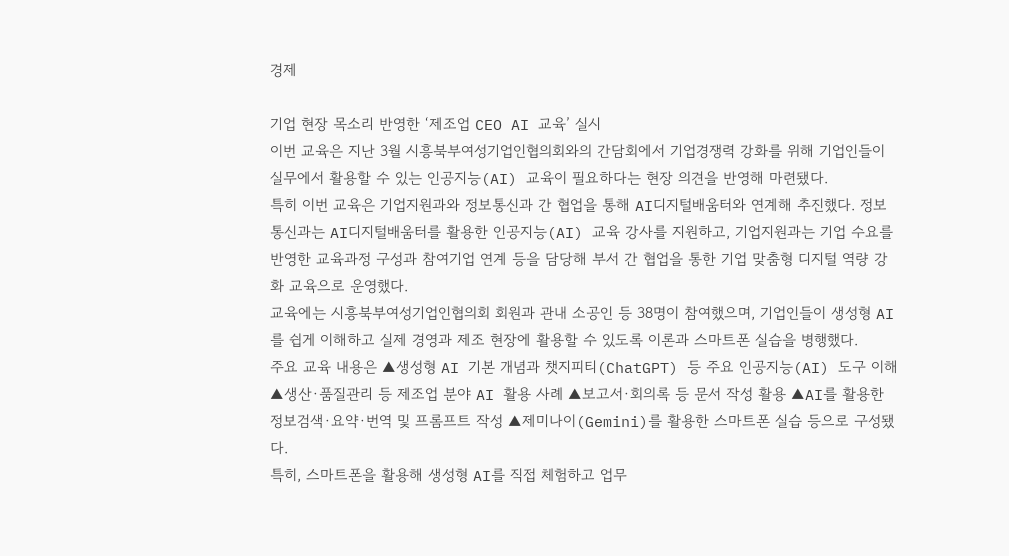경제

기업 현장 목소리 반영한 ‘제조업 CEO AI 교육’ 실시
이번 교육은 지난 3월 시흥북부여성기업인협의회와의 간담회에서 기업경쟁력 강화를 위해 기업인들이 실무에서 활용할 수 있는 인공지능(AI) 교육이 필요하다는 현장 의견을 반영해 마련됐다.
특히 이번 교육은 기업지원과와 정보통신과 간 협업을 통해 AI디지털배움터와 연계해 추진했다. 정보통신과는 AI디지털배움터를 활용한 인공지능(AI) 교육 강사를 지원하고, 기업지원과는 기업 수요를 반영한 교육과정 구성과 참여기업 연계 등을 담당해 부서 간 협업을 통한 기업 맞춤형 디지털 역량 강화 교육으로 운영했다.
교육에는 시흥북부여성기업인협의회 회원과 관내 소공인 등 38명이 참여했으며, 기업인들이 생성형 AI를 쉽게 이해하고 실제 경영과 제조 현장에 활용할 수 있도록 이론과 스마트폰 실습을 병행했다.
주요 교육 내용은 ▲생성형 AI 기본 개념과 챗지피티(ChatGPT) 등 주요 인공지능(AI) 도구 이해 ▲생산·품질관리 등 제조업 분야 AI 활용 사례 ▲보고서·회의록 등 문서 작성 활용 ▲AI를 활용한 정보검색·요약·번역 및 프롬프트 작성 ▲제미나이(Gemini)를 활용한 스마트폰 실습 등으로 구성됐다.
특히, 스마트폰을 활용해 생성형 AI를 직접 체험하고 업무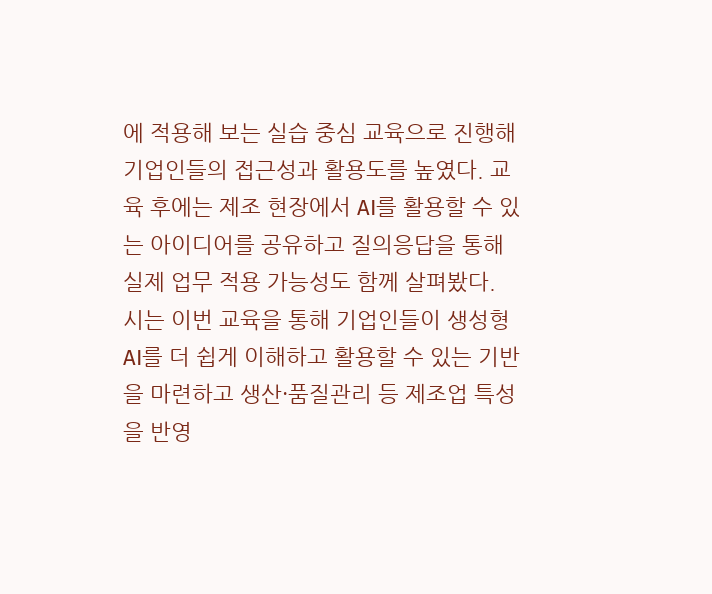에 적용해 보는 실습 중심 교육으로 진행해 기업인들의 접근성과 활용도를 높였다. 교육 후에는 제조 현장에서 AI를 활용할 수 있는 아이디어를 공유하고 질의응답을 통해 실제 업무 적용 가능성도 함께 살펴봤다.
시는 이번 교육을 통해 기업인들이 생성형 AI를 더 쉽게 이해하고 활용할 수 있는 기반을 마련하고 생산·품질관리 등 제조업 특성을 반영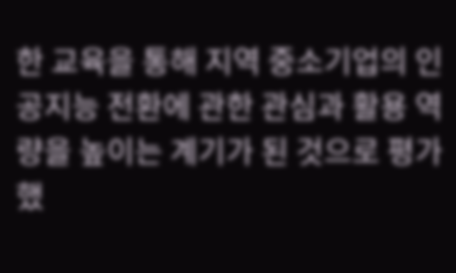한 교육을 통해 지역 중소기업의 인공지능 전환에 관한 관심과 활용 역량을 높이는 계기가 된 것으로 평가했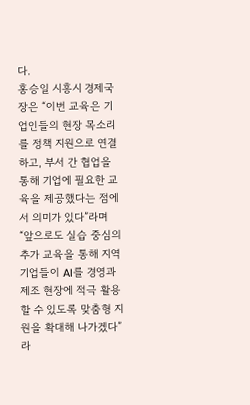다.
홍승일 시흥시 경제국장은 “이번 교육은 기업인들의 현장 목소리를 정책 지원으로 연결하고, 부서 간 협업을 통해 기업에 필요한 교육을 제공했다는 점에서 의미가 있다”라며 “앞으로도 실습 중심의 추가 교육을 통해 지역 기업들이 AI를 경영과 제조 현장에 적극 활용할 수 있도록 맞춤형 지원을 확대해 나가겠다”라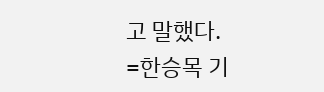고 말했다.
=한승목 기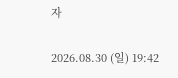자

2026.08.30 (일) 19:42